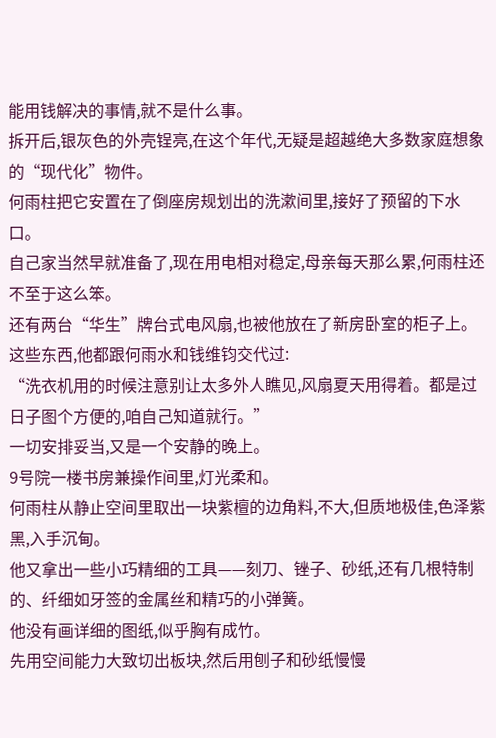能用钱解决的事情,就不是什么事。
拆开后,银灰色的外壳锃亮,在这个年代,无疑是超越绝大多数家庭想象的“现代化”物件。
何雨柱把它安置在了倒座房规划出的洗漱间里,接好了预留的下水口。
自己家当然早就准备了,现在用电相对稳定,母亲每天那么累,何雨柱还不至于这么笨。
还有两台“华生”牌台式电风扇,也被他放在了新房卧室的柜子上。
这些东西,他都跟何雨水和钱维钧交代过:
“洗衣机用的时候注意别让太多外人瞧见,风扇夏天用得着。都是过日子图个方便的,咱自己知道就行。”
一切安排妥当,又是一个安静的晚上。
9号院一楼书房兼操作间里,灯光柔和。
何雨柱从静止空间里取出一块紫檀的边角料,不大,但质地极佳,色泽紫黑,入手沉甸。
他又拿出一些小巧精细的工具——刻刀、锉子、砂纸,还有几根特制的、纤细如牙签的金属丝和精巧的小弹簧。
他没有画详细的图纸,似乎胸有成竹。
先用空间能力大致切出板块,然后用刨子和砂纸慢慢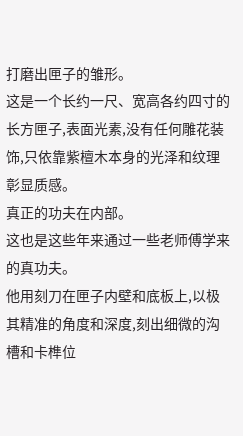打磨出匣子的雏形。
这是一个长约一尺、宽高各约四寸的长方匣子,表面光素,没有任何雕花装饰,只依靠紫檀木本身的光泽和纹理彰显质感。
真正的功夫在内部。
这也是这些年来通过一些老师傅学来的真功夫。
他用刻刀在匣子内壁和底板上,以极其精准的角度和深度,刻出细微的沟槽和卡榫位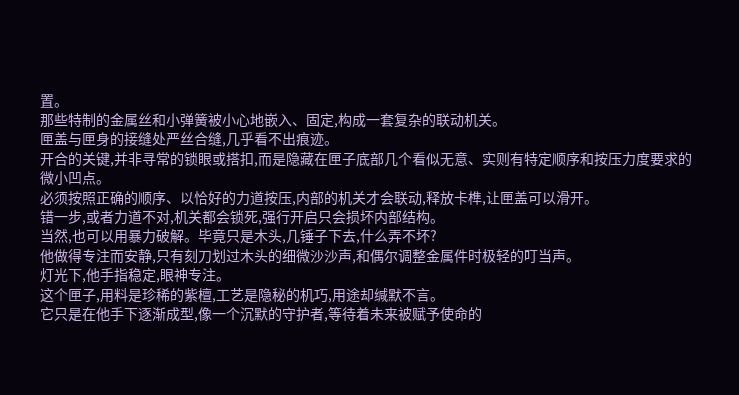置。
那些特制的金属丝和小弹簧被小心地嵌入、固定,构成一套复杂的联动机关。
匣盖与匣身的接缝处严丝合缝,几乎看不出痕迹。
开合的关键,并非寻常的锁眼或搭扣,而是隐藏在匣子底部几个看似无意、实则有特定顺序和按压力度要求的微小凹点。
必须按照正确的顺序、以恰好的力道按压,内部的机关才会联动,释放卡榫,让匣盖可以滑开。
错一步,或者力道不对,机关都会锁死,强行开启只会损坏内部结构。
当然,也可以用暴力破解。毕竟只是木头,几锤子下去,什么弄不坏?
他做得专注而安静,只有刻刀划过木头的细微沙沙声,和偶尔调整金属件时极轻的叮当声。
灯光下,他手指稳定,眼神专注。
这个匣子,用料是珍稀的紫檀,工艺是隐秘的机巧,用途却缄默不言。
它只是在他手下逐渐成型,像一个沉默的守护者,等待着未来被赋予使命的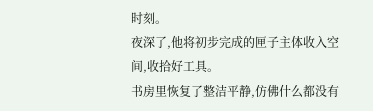时刻。
夜深了,他将初步完成的匣子主体收入空间,收拾好工具。
书房里恢复了整洁平静,仿佛什么都没有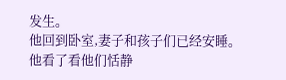发生。
他回到卧室,妻子和孩子们已经安睡。
他看了看他们恬静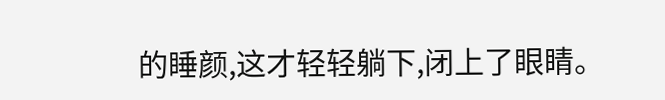的睡颜,这才轻轻躺下,闭上了眼睛。